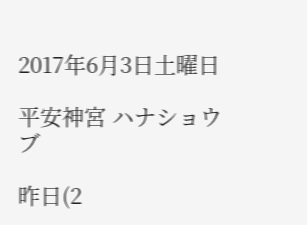2017年6月3日土曜日

平安神宮 ハナショウブ

昨日(2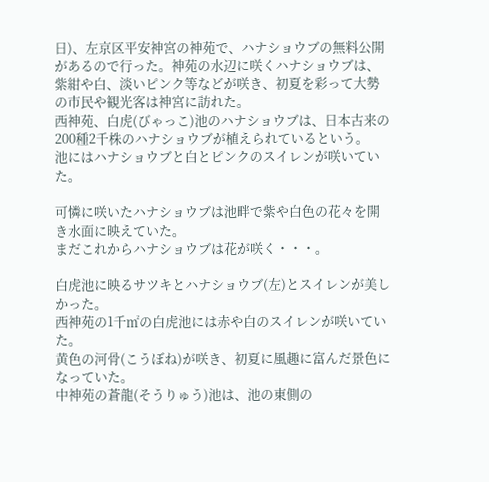日)、左京区平安神宮の神苑で、ハナショウブの無料公開があるので行った。神苑の水辺に咲くハナショウブは、紫紺や白、淡いピンク等などが咲き、初夏を彩って大勢の市民や観光客は神宮に訪れた。
西神苑、白虎(びゃっこ)池のハナショウブは、日本古来の200種2千株のハナショウブが植えられているという。
池にはハナショウブと白とピンクのスイレンが咲いていた。

可憐に咲いたハナショウブは池畔で紫や白色の花々を開き水面に映えていた。
まだこれからハナショウブは花が咲く・・・。

白虎池に映るサツキとハナショウブ(左)とスイレンが美しかった。
西神苑の1千㎡の白虎池には赤や白のスイレンが咲いていた。
黄色の河骨(こうぼね)が咲き、初夏に風趣に富んだ景色になっていた。
中神苑の蒼龍(そうりゅう)池は、池の東側の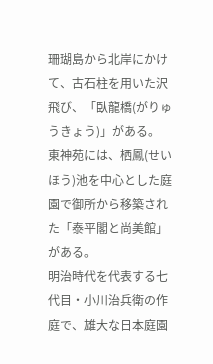珊瑚島から北岸にかけて、古石柱を用いた沢飛び、「臥龍橋(がりゅうきょう)」がある。
東神苑には、栖鳳(せいほう)池を中心とした庭園で御所から移築された「泰平閣と尚美館」がある。
明治時代を代表する七代目・小川治兵衛の作庭で、雄大な日本庭園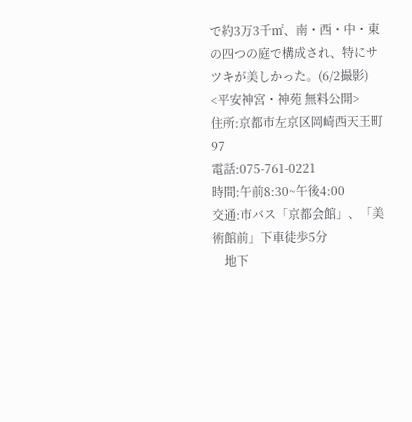で約3万3千㎡、南・西・中・東の四つの庭で構成され、特にサツキが美しかった。(6/2撮影)
<平安神宮・神苑 無料公開>
住所:京都市左京区岡崎西天王町97
電話:075-761-0221
時間:午前8:30~午後4:00
交通:市バス「京都会館」、「美術館前」下車徒歩5分
    地下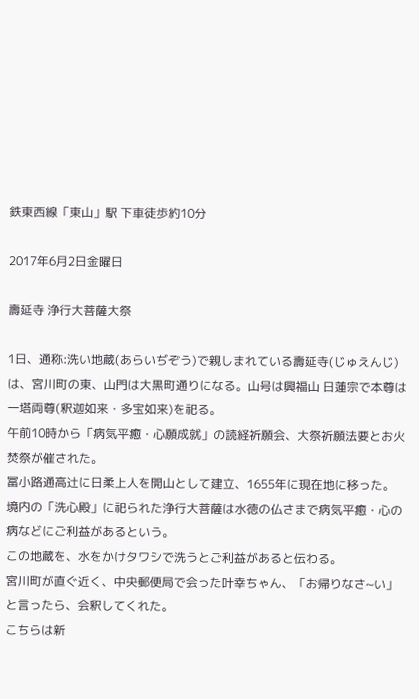鉄東西線「東山」駅 下車徒歩約10分

2017年6月2日金曜日

壽延寺 浄行大菩薩大祭

1日、通称:洗い地蔵(あらいぢぞう)で親しまれている壽延寺(じゅえんじ)は、宮川町の東、山門は大黒町通りになる。山号は興福山 日蓮宗で本尊は一塔両尊(釈迦如来・多宝如来)を祀る。
午前10時から「病気平癒・心願成就」の読経祈願会、大祭祈願法要とお火焚祭が催された。
冨小路通高辻に日柔上人を開山として建立、1655年に現在地に移った。
境内の「洗心殿」に祀られた浄行大菩薩は水徳の仏さまで病気平癒・心の病などにご利益があるという。
この地蔵を、水をかけタワシで洗うとご利益があると伝わる。
宮川町が直ぐ近く、中央郵便局で会った叶幸ちゃん、「お帰りなさ~い」と言ったら、会釈してくれた。
こちらは新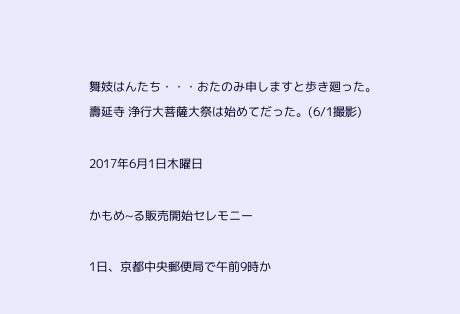舞妓はんたち・・・おたのみ申しますと歩き廻った。
壽延寺 浄行大菩薩大祭は始めてだった。(6/1撮影)

2017年6月1日木曜日

かもめ~る販売開始セレモニー

1日、京都中央郵便局で午前9時か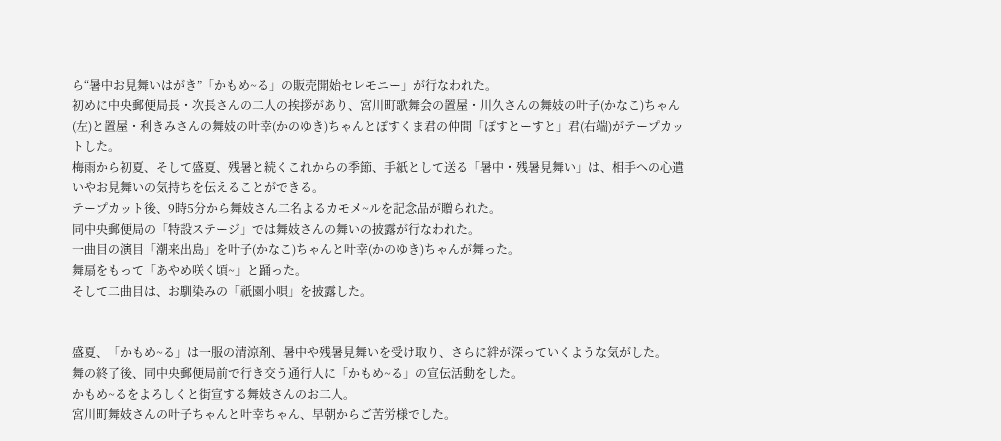ら“暑中お見舞いはがき”「かもめ~る」の販売開始セレモニー」が行なわれた。
初めに中央郵便局長・次長さんの二人の挨拶があり、宮川町歌舞会の置屋・川久さんの舞妓の叶子(かなこ)ちゃん(左)と置屋・利きみさんの舞妓の叶幸(かのゆき)ちゃんとぽすくま君の仲間「ぽすとーすと」君(右端)がテープカットした。
梅雨から初夏、そして盛夏、残暑と続くこれからの季節、手紙として送る「暑中・残暑見舞い」は、相手への心遣いやお見舞いの気持ちを伝えることができる。
テープカット後、9時5分から舞妓さん二名よるカモメ~ルを記念品が贈られた。
同中央郵便局の「特設ステージ」では舞妓さんの舞いの披露が行なわれた。
一曲目の演目「潮来出島」を叶子(かなこ)ちゃんと叶幸(かのゆき)ちゃんが舞った。
舞扇をもって「あやめ咲く頃~」と踊った。
そして二曲目は、お馴染みの「祇園小唄」を披露した。


盛夏、「かもめ~る」は一服の清涼剤、暑中や残暑見舞いを受け取り、さらに絆が深っていくような気がした。
舞の終了後、同中央郵便局前で行き交う通行人に「かもめ~る」の宣伝活動をした。
かもめ~るをよろしくと街宣する舞妓さんのお二人。
宮川町舞妓さんの叶子ちゃんと叶幸ちゃん、早朝からご苦労様でした。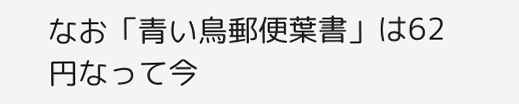なお「青い鳥郵便葉書」は62円なって今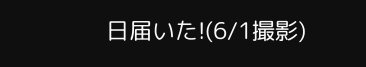日届いた!(6/1撮影)